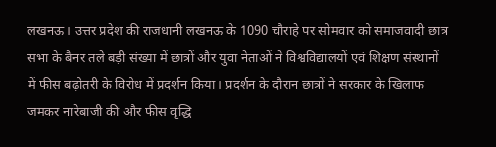लखनऊ। उत्तर प्रदेश की राजधानी लखनऊ के 1090 चौराहे पर सोमवार को समाजवादी छात्र सभा के बैनर तले बड़ी संख्या में छात्रों और युवा नेताओं ने विश्वविद्यालयों एवं शिक्षण संस्थानों में फीस बढ़ोतरी के विरोध में प्रदर्शन किया। प्रदर्शन के दौरान छात्रों ने सरकार के खिलाफ जमकर नारेबाजी की और फीस वृद्धि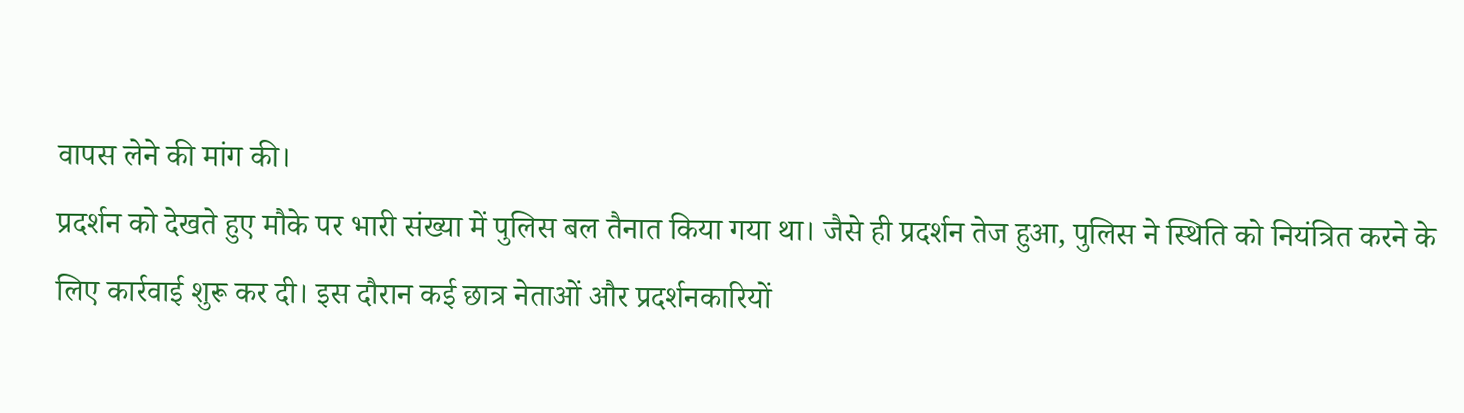वापस लेने की मांग की।
प्रदर्शन को देखते हुए मौके पर भारी संख्या में पुलिस बल तैनात किया गया था। जैसे ही प्रदर्शन तेज हुआ, पुलिस ने स्थिति को नियंत्रित करने के लिए कार्रवाई शुरू कर दी। इस दौरान कई छात्र नेताओं और प्रदर्शनकारियों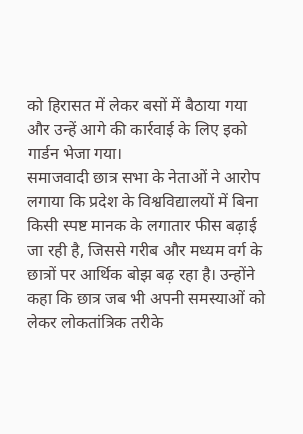को हिरासत में लेकर बसों में बैठाया गया और उन्हें आगे की कार्रवाई के लिए इको गार्डन भेजा गया।
समाजवादी छात्र सभा के नेताओं ने आरोप लगाया कि प्रदेश के विश्वविद्यालयों में बिना किसी स्पष्ट मानक के लगातार फीस बढ़ाई जा रही है, जिससे गरीब और मध्यम वर्ग के छात्रों पर आर्थिक बोझ बढ़ रहा है। उन्होंने कहा कि छात्र जब भी अपनी समस्याओं को लेकर लोकतांत्रिक तरीके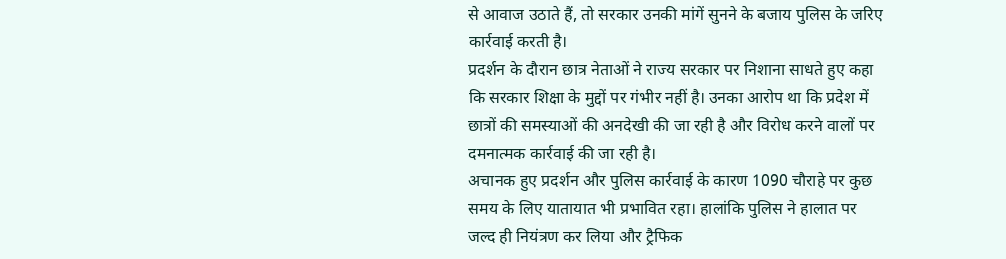से आवाज उठाते हैं, तो सरकार उनकी मांगें सुनने के बजाय पुलिस के जरिए कार्रवाई करती है।
प्रदर्शन के दौरान छात्र नेताओं ने राज्य सरकार पर निशाना साधते हुए कहा कि सरकार शिक्षा के मुद्दों पर गंभीर नहीं है। उनका आरोप था कि प्रदेश में छात्रों की समस्याओं की अनदेखी की जा रही है और विरोध करने वालों पर दमनात्मक कार्रवाई की जा रही है।
अचानक हुए प्रदर्शन और पुलिस कार्रवाई के कारण 1090 चौराहे पर कुछ समय के लिए यातायात भी प्रभावित रहा। हालांकि पुलिस ने हालात पर जल्द ही नियंत्रण कर लिया और ट्रैफिक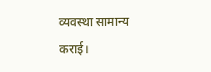व्यवस्था सामान्य कराई।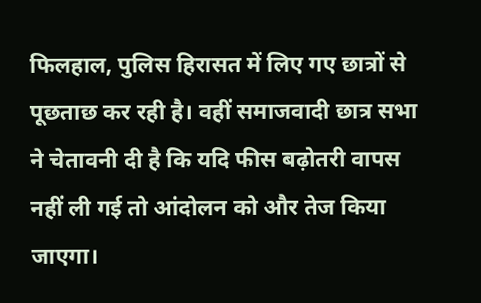फिलहाल, पुलिस हिरासत में लिए गए छात्रों से पूछताछ कर रही है। वहीं समाजवादी छात्र सभा ने चेतावनी दी है कि यदि फीस बढ़ोतरी वापस नहीं ली गई तो आंदोलन को और तेज किया जाएगा।